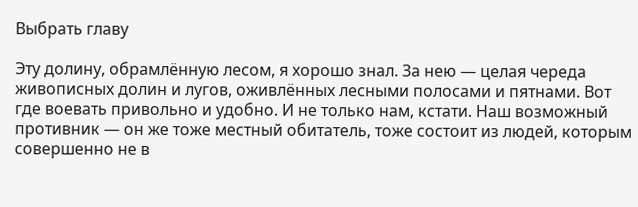Выбрать главу

Эту долину, обрамлённую лесом, я хорошо знал. За нею — целая череда живописных долин и лугов, оживлённых лесными полосами и пятнами. Вот где воевать привольно и удобно. И не только нам, кстати. Наш возможный противник — он же тоже местный обитатель, тоже состоит из людей, которым совершенно не в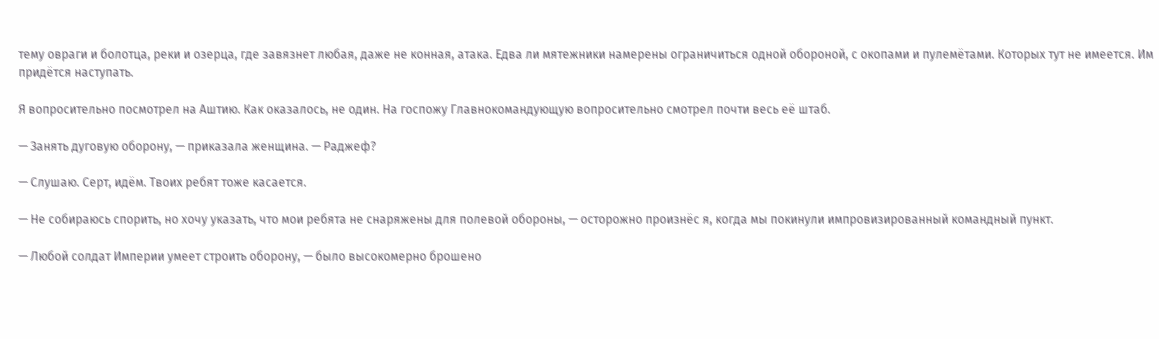тему овраги и болотца, реки и озерца, где завязнет любая, даже не конная, атака. Едва ли мятежники намерены ограничиться одной обороной, с окопами и пулемётами. Которых тут не имеется. Им придётся наступать.

Я вопросительно посмотрел на Аштию. Как оказалось, не один. На госпожу Главнокомандующую вопросительно смотрел почти весь её штаб.

— Занять дуговую оборону, — приказала женщина. — Раджеф?

— Слушаю. Серт, идём. Твоих ребят тоже касается.

— Не собираюсь спорить, но хочу указать, что мои ребята не снаряжены для полевой обороны, — осторожно произнёс я, когда мы покинули импровизированный командный пункт.

— Любой солдат Империи умеет строить оборону, — было высокомерно брошено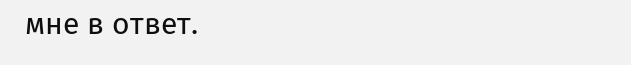мне в ответ.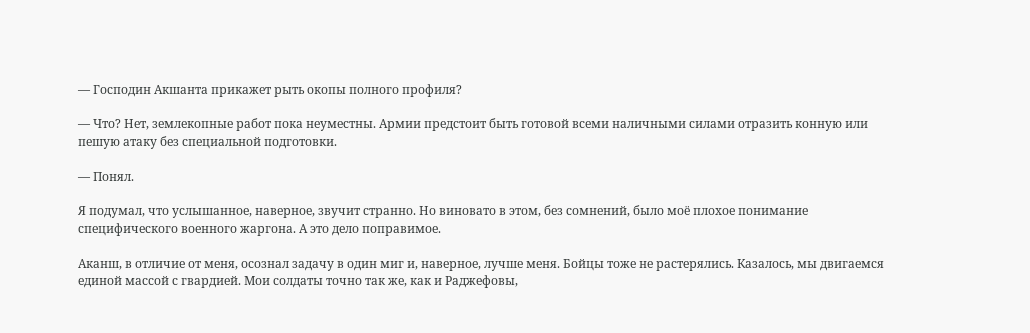— Господин Акшанта прикажет рыть окопы полного профиля?

— Что? Нет, землекопные работ пока неуместны. Армии предстоит быть готовой всеми наличными силами отразить конную или пешую атаку без специальной подготовки.

— Понял.

Я подумал, что услышанное, наверное, звучит странно. Но виновато в этом, без сомнений, было моё плохое понимание специфического военного жаргона. А это дело поправимое.

Аканш, в отличие от меня, осознал задачу в один миг и, наверное, лучше меня. Бойцы тоже не растерялись. Казалось, мы двигаемся единой массой с гвардией. Мои солдаты точно так же, как и Раджефовы,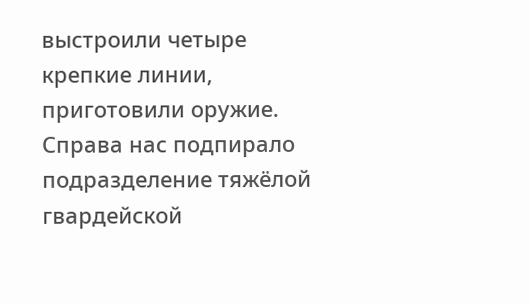выстроили четыре крепкие линии, приготовили оружие. Справа нас подпирало подразделение тяжёлой гвардейской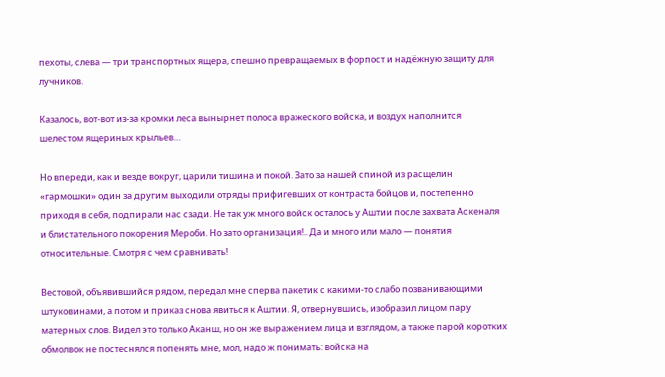пехоты, слева — три транспортных ящера, спешно превращаемых в форпост и надёжную защиту для лучников.

Казалось, вот-вот из-за кромки леса вынырнет полоса вражеского войска, и воздух наполнится шелестом ящериных крыльев…

Но впереди, как и везде вокруг, царили тишина и покой. Зато за нашей спиной из расщелин «гармошки» один за другим выходили отряды прифигевших от контраста бойцов и, постепенно приходя в себя, подпирали нас сзади. Не так уж много войск осталось у Аштии после захвата Аскеналя и блистательного покорения Мероби. Но зато организация!.. Да и много или мало — понятия относительные. Смотря с чем сравнивать!

Вестовой, объявившийся рядом, передал мне сперва пакетик с какими-то слабо позванивающими штуковинами, а потом и приказ снова явиться к Аштии. Я, отвернувшись, изобразил лицом пару матерных слов. Видел это только Аканш, но он же выражением лица и взглядом, а также парой коротких обмолвок не постеснялся попенять мне, мол, надо ж понимать: войска на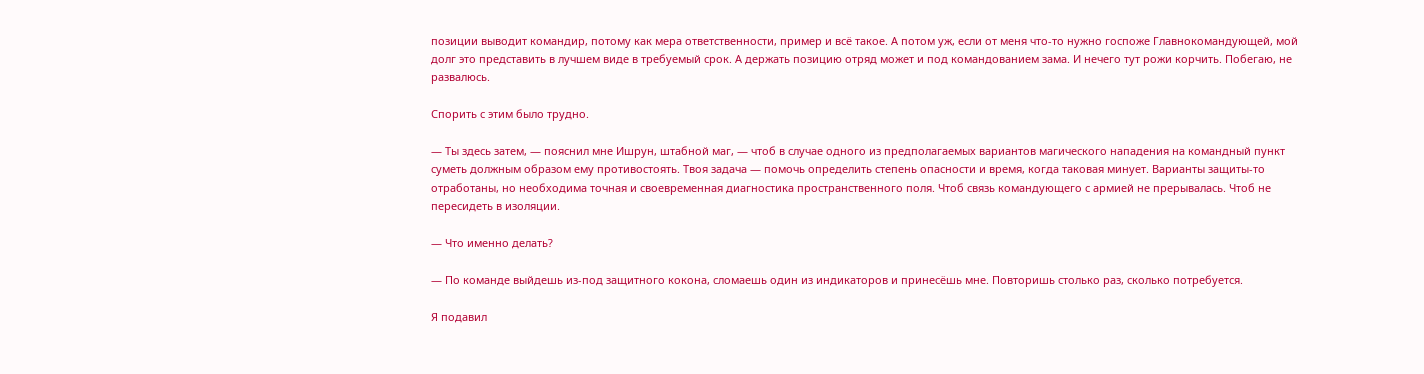позиции выводит командир, потому как мера ответственности, пример и всё такое. А потом уж, если от меня что-то нужно госпоже Главнокомандующей, мой долг это представить в лучшем виде в требуемый срок. А держать позицию отряд может и под командованием зама. И нечего тут рожи корчить. Побегаю, не развалюсь.

Спорить с этим было трудно.

— Ты здесь затем, — пояснил мне Ишрун, штабной маг, — чтоб в случае одного из предполагаемых вариантов магического нападения на командный пункт суметь должным образом ему противостоять. Твоя задача — помочь определить степень опасности и время, когда таковая минует. Варианты защиты-то отработаны, но необходима точная и своевременная диагностика пространственного поля. Чтоб связь командующего с армией не прерывалась. Чтоб не пересидеть в изоляции.

— Что именно делать?

— По команде выйдешь из-под защитного кокона, сломаешь один из индикаторов и принесёшь мне. Повторишь столько раз, сколько потребуется.

Я подавил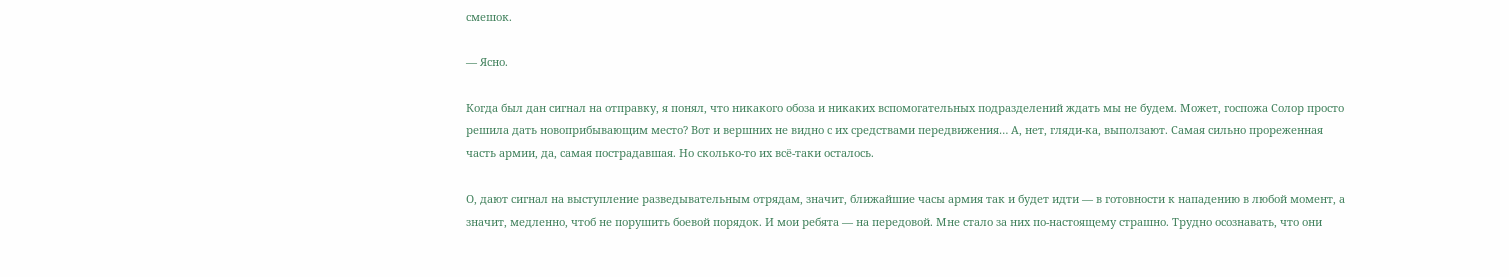смешок.

— Ясно.

Когда был дан сигнал на отправку, я понял, что никакого обоза и никаких вспомогательных подразделений ждать мы не будем. Может, госпожа Солор просто решила дать новоприбывающим место? Вот и вершних не видно с их средствами передвижения… А, нет, гляди-ка, выползают. Самая сильно прореженная часть армии, да, самая пострадавшая. Но сколько-то их всё-таки осталось.

О, дают сигнал на выступление разведывательным отрядам, значит, ближайшие часы армия так и будет идти — в готовности к нападению в любой момент, а значит, медленно, чтоб не порушить боевой порядок. И мои ребята — на передовой. Мне стало за них по-настоящему страшно. Трудно осознавать, что они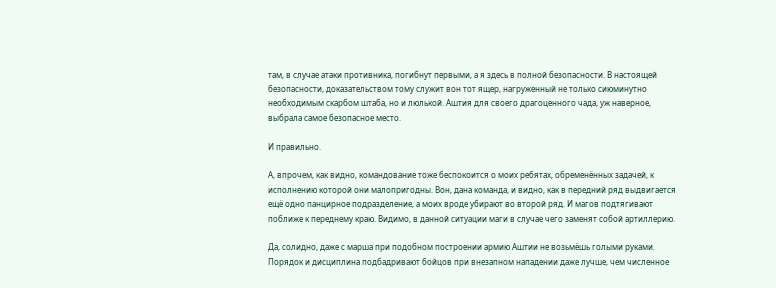там, в случае атаки противника, погибнут первыми, а я здесь в полной безопасности. В настоящей безопасности, доказательством тому служит вон тот ящер, нагруженный не только сиюминутно необходимым скарбом штаба, но и люлькой. Аштия для своего драгоценного чада, уж наверное, выбрала самое безопасное место.

И правильно.

А, впрочем, как видно, командование тоже беспокоится о моих ребятах, обременённых задачей, к исполнению которой они малопригодны. Вон, дана команда, и видно, как в передний ряд выдвигается ещё одно панцирное подразделение, а моих вроде убирают во второй ряд. И магов подтягивают поближе к переднему краю. Видимо, в данной ситуации маги в случае чего заменят собой артиллерию.

Да, солидно, даже с марша при подобном построении армию Аштии не возьмёшь голыми руками. Порядок и дисциплина подбадривают бойцов при внезапном нападении даже лучше, чем численное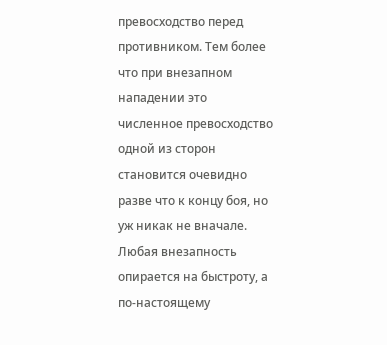превосходство перед противником. Тем более что при внезапном нападении это численное превосходство одной из сторон становится очевидно разве что к концу боя, но уж никак не вначале. Любая внезапность опирается на быстроту, а по-настоящему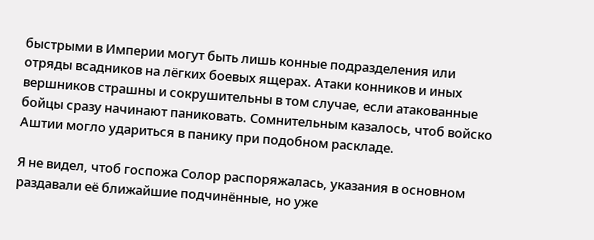быстрыми в Империи могут быть лишь конные подразделения или отряды всадников на лёгких боевых ящерах. Атаки конников и иных вершников страшны и сокрушительны в том случае, если атакованные бойцы сразу начинают паниковать. Сомнительным казалось, чтоб войско Аштии могло удариться в панику при подобном раскладе.

Я не видел, чтоб госпожа Солор распоряжалась, указания в основном раздавали её ближайшие подчинённые, но уже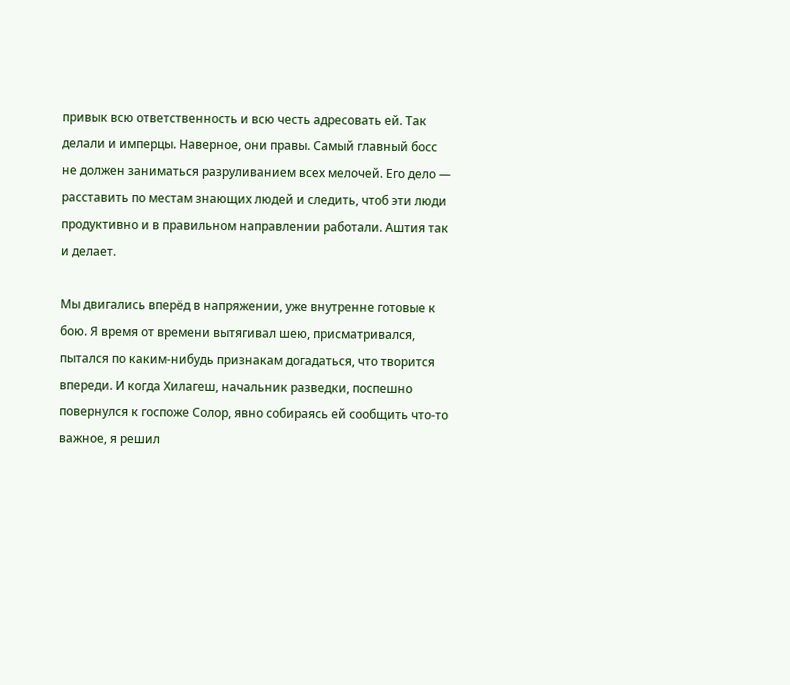привык всю ответственность и всю честь адресовать ей. Так делали и имперцы. Наверное, они правы. Самый главный босс не должен заниматься разруливанием всех мелочей. Его дело — расставить по местам знающих людей и следить, чтоб эти люди продуктивно и в правильном направлении работали. Аштия так и делает.

Мы двигались вперёд в напряжении, уже внутренне готовые к бою. Я время от времени вытягивал шею, присматривался, пытался по каким-нибудь признакам догадаться, что творится впереди. И когда Хилагеш, начальник разведки, поспешно повернулся к госпоже Солор, явно собираясь ей сообщить что-то важное, я решил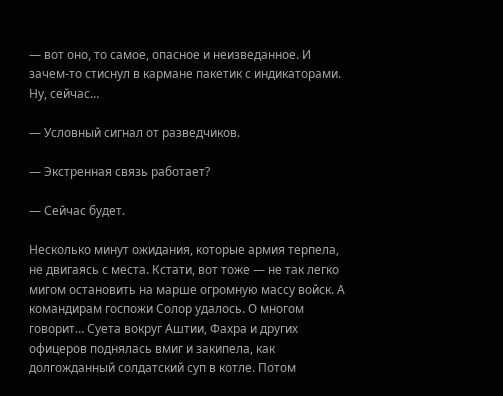— вот оно, то самое, опасное и неизведанное. И зачем-то стиснул в кармане пакетик с индикаторами. Ну, сейчас…

— Условный сигнал от разведчиков.

— Экстренная связь работает?

— Сейчас будет.

Несколько минут ожидания, которые армия терпела, не двигаясь с места. Кстати, вот тоже — не так легко мигом остановить на марше огромную массу войск. А командирам госпожи Солор удалось. О многом говорит… Суета вокруг Аштии, Фахра и других офицеров поднялась вмиг и закипела, как долгожданный солдатский суп в котле. Потом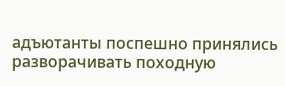адъютанты поспешно принялись разворачивать походную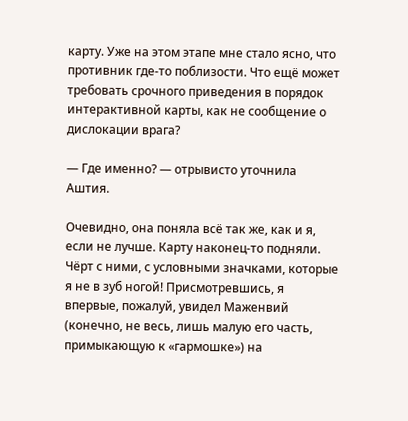карту. Уже на этом этапе мне стало ясно, что противник где-то поблизости. Что ещё может требовать срочного приведения в порядок интерактивной карты, как не сообщение о дислокации врага?

— Где именно? — отрывисто уточнила Аштия.

Очевидно, она поняла всё так же, как и я, если не лучше. Карту наконец-то подняли. Чёрт с ними, с условными значками, которые я не в зуб ногой! Присмотревшись, я впервые, пожалуй, увидел Маженвий (конечно, не весь, лишь малую его часть, примыкающую к «гармошке») на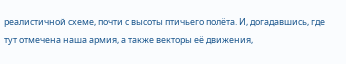реалистичной схеме, почти с высоты птичьего полёта. И, догадавшись, где тут отмечена наша армия, а также векторы её движения,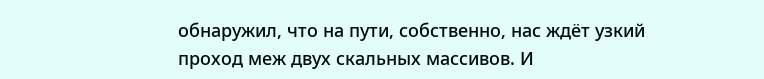обнаружил, что на пути, собственно, нас ждёт узкий проход меж двух скальных массивов. И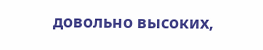довольно высоких,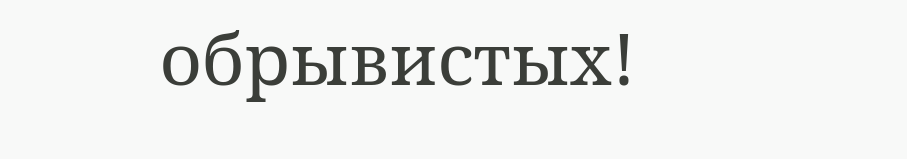обрывистых!